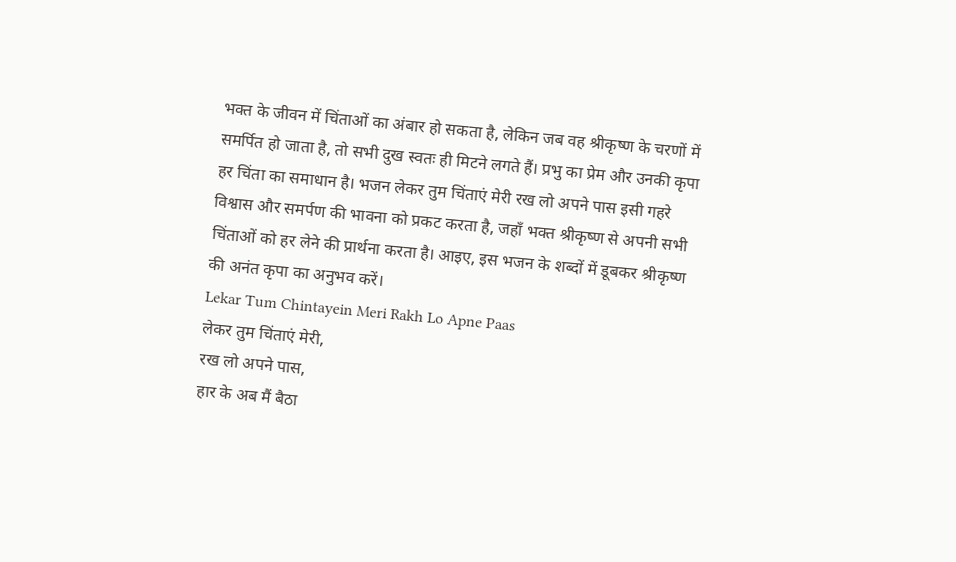भक्त के जीवन में चिंताओं का अंबार हो सकता है, लेकिन जब वह श्रीकृष्ण के चरणों में समर्पित हो जाता है, तो सभी दुख स्वतः ही मिटने लगते हैं। प्रभु का प्रेम और उनकी कृपा हर चिंता का समाधान है। भजन लेकर तुम चिंताएं मेरी रख लो अपने पास इसी गहरे विश्वास और समर्पण की भावना को प्रकट करता है, जहाँ भक्त श्रीकृष्ण से अपनी सभी चिंताओं को हर लेने की प्रार्थना करता है। आइए, इस भजन के शब्दों में डूबकर श्रीकृष्ण की अनंत कृपा का अनुभव करें।
Lekar Tum Chintayein Meri Rakh Lo Apne Paas
लेकर तुम चिंताएं मेरी,
रख लो अपने पास,
हार के अब मैं बैठा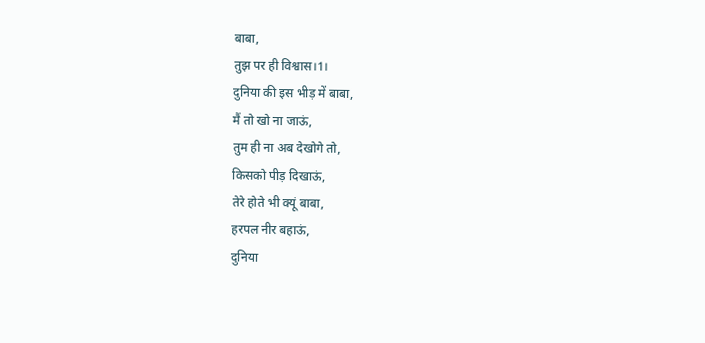बाबा,
तुझ पर ही विश्वास।1।
दुनिया की इस भीड़ में बाबा,
मैं तो खो ना जाऊं,
तुम ही ना अब देखोगे तो,
किसको पीड़ दिखाऊं,
तेरे होते भी क्यूं बाबा,
हरपल नीर बहाऊं,
दुनिया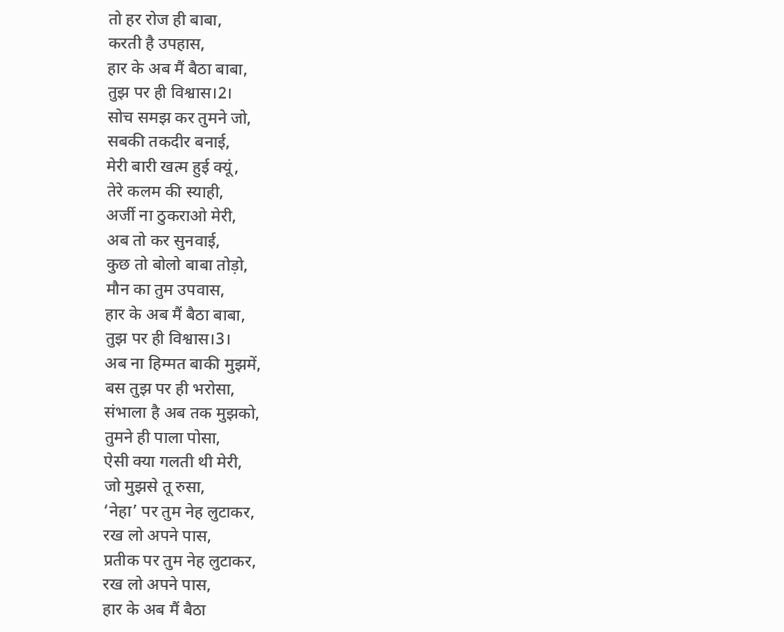तो हर रोज ही बाबा,
करती है उपहास,
हार के अब मैं बैठा बाबा,
तुझ पर ही विश्वास।2।
सोच समझ कर तुमने जो,
सबकी तकदीर बनाई,
मेरी बारी खत्म हुई क्यूं,
तेरे कलम की स्याही,
अर्जी ना ठुकराओ मेरी,
अब तो कर सुनवाई,
कुछ तो बोलो बाबा तोड़ो,
मौन का तुम उपवास,
हार के अब मैं बैठा बाबा,
तुझ पर ही विश्वास।3।
अब ना हिम्मत बाकी मुझमें,
बस तुझ पर ही भरोसा,
संभाला है अब तक मुझको,
तुमने ही पाला पोसा,
ऐसी क्या गलती थी मेरी,
जो मुझसे तू रुसा,
‘नेहा’ पर तुम नेह लुटाकर,
रख लो अपने पास,
प्रतीक पर तुम नेह लुटाकर,
रख लो अपने पास,
हार के अब मैं बैठा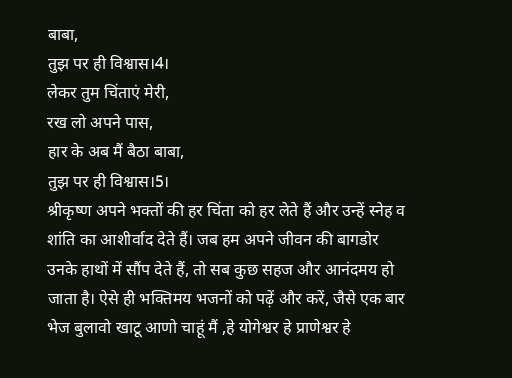बाबा,
तुझ पर ही विश्वास।4।
लेकर तुम चिंताएं मेरी,
रख लो अपने पास,
हार के अब मैं बैठा बाबा,
तुझ पर ही विश्वास।5।
श्रीकृष्ण अपने भक्तों की हर चिंता को हर लेते हैं और उन्हें स्नेह व शांति का आशीर्वाद देते हैं। जब हम अपने जीवन की बागडोर उनके हाथों में सौंप देते हैं, तो सब कुछ सहज और आनंदमय हो जाता है। ऐसे ही भक्तिमय भजनों को पढ़ें और करें, जैसे एक बार भेज बुलावो खाटू आणो चाहूं मैं ,हे योगेश्वर हे प्राणेश्वर हे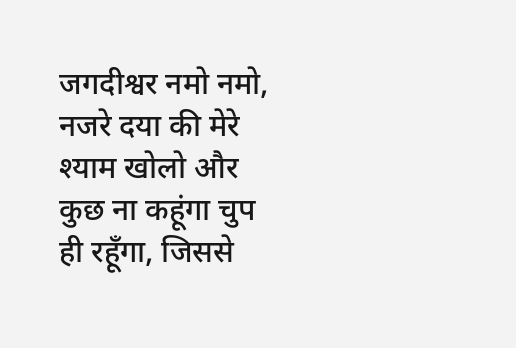जगदीश्वर नमो नमो, नजरे दया की मेरे श्याम खोलो और कुछ ना कहूंगा चुप ही रहूँगा, जिससे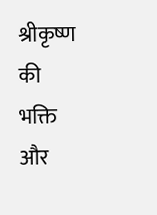श्रीकृष्ण की भक्ति और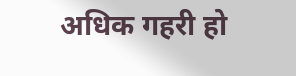अधिक गहरी हो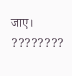जाए। ????????